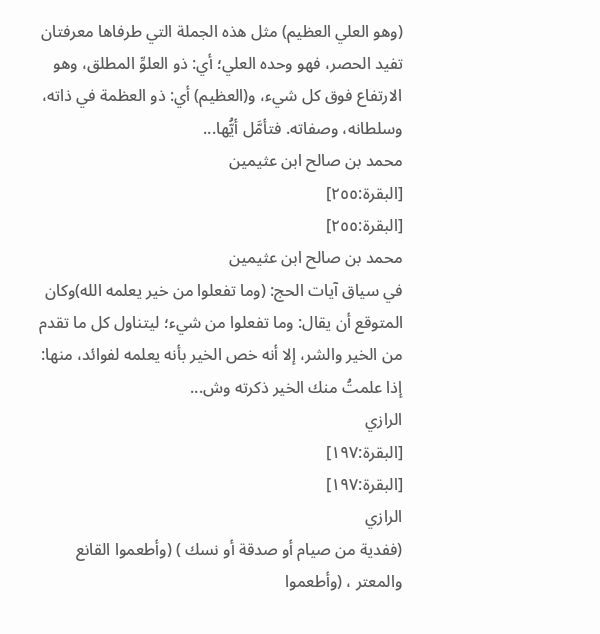(وهو العلي العظيم) مثل هذه الجملة التي طرفاها معرفتان تفيد الحصر، فهو وحده العلي؛ أي: ذو العلوِّ المطلق، وهو الارتفاع فوق كل شيء، و(العظيم) أي: ذو العظمة في ذاته، وسلطانه، وصفاته. فتأمَّل أيُّها...
محمد بن صالح ابن عثيمين
[البقرة:٢٥٥]
[البقرة:٢٥٥]
محمد بن صالح ابن عثيمين
في سياق آيات الحج: (وما تفعلوا من خير يعلمه الله)وكان المتوقع أن يقال: وما تفعلوا من شيء؛ ليتناول كل ما تقدم من الخير والشر، إلا أنه خص الخير بأنه يعلمه لفوائد، منها: إذا علمتُ منك الخير ذكرته وش...
الرازي
[البقرة:١٩٧]
[البقرة:١٩٧]
الرازي
(ففدية من صيام أو صدقة أو نسك ) (وأطعموا القانع والمعتر ، (وأطعموا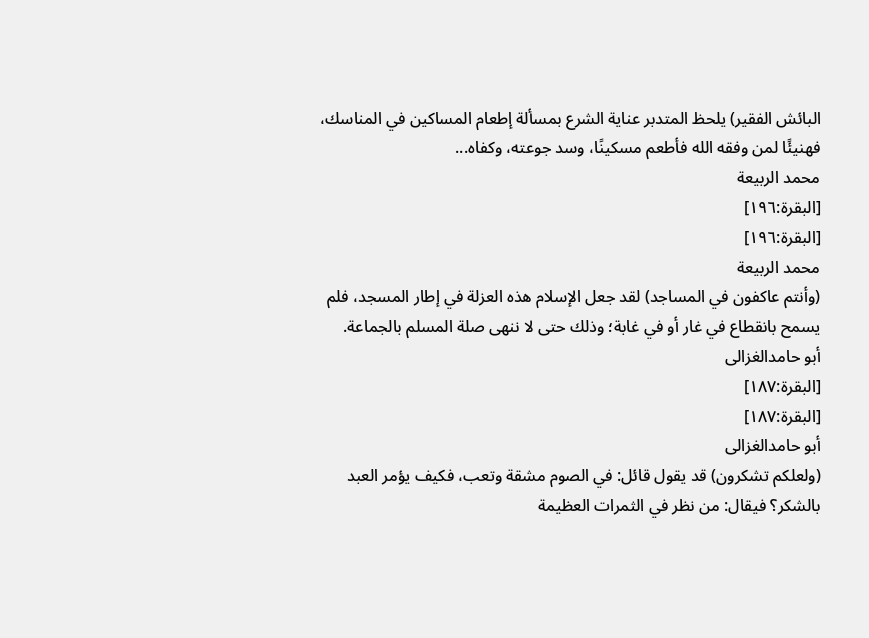البائش الفقير) يلحظ المتدبر عناية الشرع بمسألة إطعام المساكين في المناسك، فهنيئًا لمن وفقه الله فأطعم مسكينًا، وسد جوعته، وكفاه...
محمد الربيعة
[البقرة:١٩٦]
[البقرة:١٩٦]
محمد الربيعة
(وأنتم عاكفون في المساجد) لقد جعل الإسلام هذه العزلة في إطار المسجد، فلم يسمح بانقطاع في غار أو في غابة؛ وذلك حتى لا ننهى صلة المسلم بالجماعة.
أبو حامدالغزالى
[البقرة:١٨٧]
[البقرة:١٨٧]
أبو حامدالغزالى
(ولعلكم تشكرون) قد يقول قائل: في الصوم مشقة وتعب، فكيف يؤمر العبد بالشكر؟ فيقال: من نظر في الثمرات العظيمة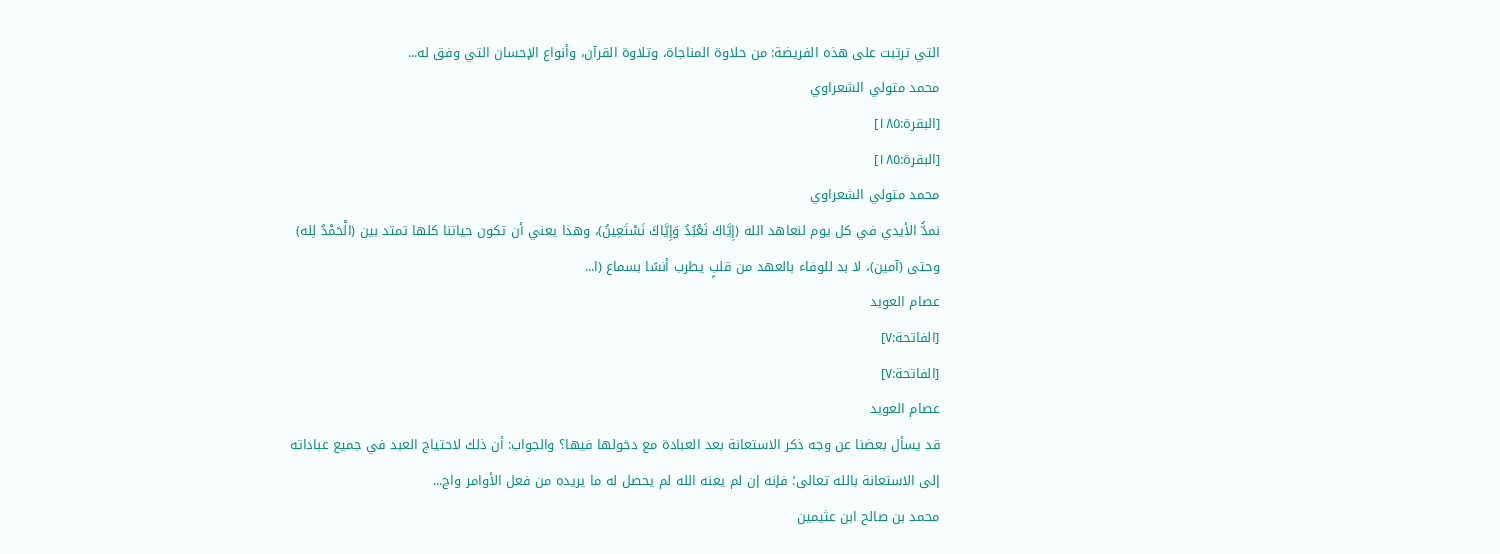التي ترتبت على هذه الفريضة: من حلاوة المناجاة، وتلاوة القرآن، وأنواع الإحسان التي وفق له...
محمد متولي الشعراوي
[البقرة:١٨٥]
[البقرة:١٨٥]
محمد متولي الشعراوي
نمدُّ الأيدي في كل يوم لنعاهد الله (إِيَّاكَ نَعْبُدُ وَإِيَّاكَ نَسْتَعِينُ)، وهذا يعني أن تكون حياتنا كلها تمتد بين (الْحَمْدُ لِله) وحتى (آمين)، لا بد للوفاء بالعهد من قلبٍ يطرب أنسًا بسماع (ا...
عصام العويد
[الفاتحة:٧]
[الفاتحة:٧]
عصام العويد
قد يسأل بعضنا عن وجه ذكر الاستعانة بعد العبادة مع دخولها فيها؟ والجواب: أن ذلك لاحتياج العبد في جميع عباداته إلى الاستعانة بالله تعالى؛ فإنه إن لم يعنه الله لم يحصل له ما يريده من فعل الأوامر واج...
محمد بن صالح ابن عثيمين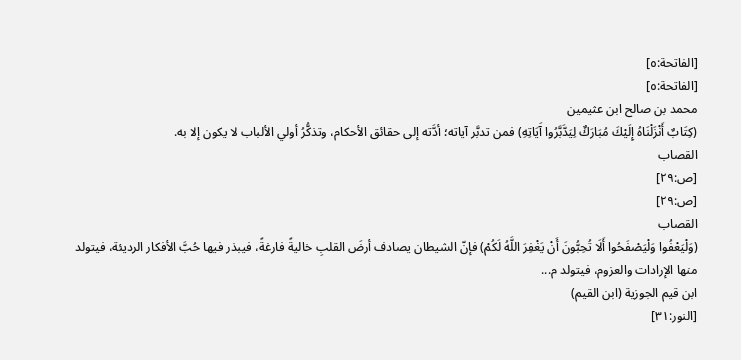[الفاتحة:٥]
[الفاتحة:٥]
محمد بن صالح ابن عثيمين
(كِتَابٌ أَنْزَلْنَاهُ إِلَيْكَ مُبَارَكٌ لِيَدَّبَّرُوا آَيَاتِهِ) فمن تدبَّر آياته؛ أدَّته إلى حقائق الأحكام، وتذكُّرُ أولي الألباب لا يكون إلا به.
القصاب
[ص:٢٩]
[ص:٢٩]
القصاب
(وَلْيَعْفُوا وَلْيَصْفَحُوا أَلَا تُحِبُّونَ أَنْ يَغْفِرَ اللَّهُ لَكُمْ) فإنّ الشيطان يصادف أرضَ القلبِ خاليةً فارغةً، فيبذر فيها حُبَّ الأفكار الرديئة، فيتولد منها الإرادات والعزوم، فيتولد م...
ابن قيم الجوزية (ابن القيم)
[النور:٣١]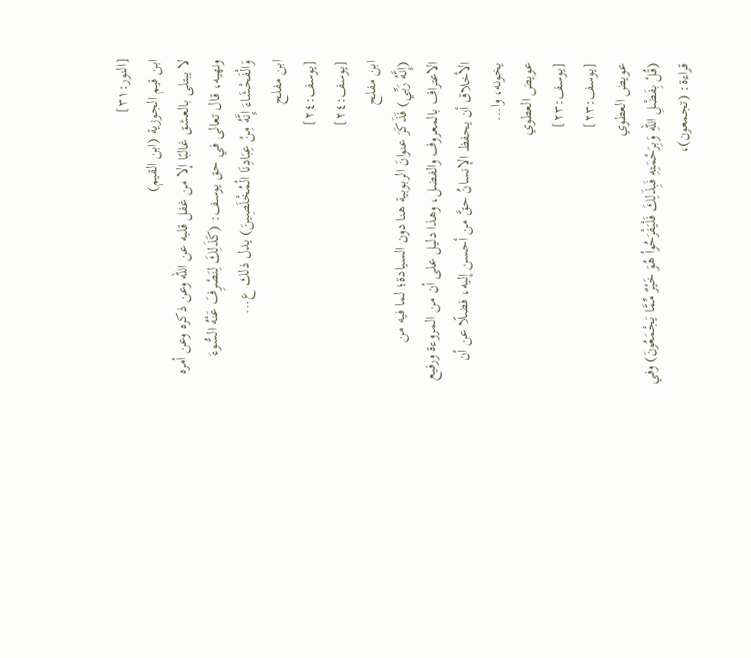[النور:٣١]
ابن قيم الجوزية (ابن القيم)
لا يبتلى بالعشق غالبًا إلا من غفل قلبه عن الله وعن ذكره وعن أمره ونهيه، قال تعالى في حق يوسف: (كَذَلِكَ لِنَصْرِفَ عَنْهُ السُّوءَ وَالْفَحْشَاءَ إِنَّهُ مِنْ عِبَادِنَا الْمُخْلَصِينَ) يدل ذلك ع...
ابن مفلح
[يوسف:٢٤]
[يوسف:٢٤]
ابن مفلح
(إِنَّهُ رَبِّي) فَذَكَرَ عنوانَ الربوبية هنا دون السيادة؛ لما فيه من الاعتراف بالمعروف والفضل، وهذا دليل على أن من المروءة ورفيع الأخلاق أن يحفظ الإنسانُ حقَّ من أحسن إليه، فضلًا عن أن يخونه، وا...
عويض العطوي
[يوسف:٢٣]
[يوسف:٢٣]
عويض العطوي
(قُلْ بِفَضْلِ اللّهِ وَبِرَحْمَتِهِ فَبِذَلِكَ فَلْيَفْرَحُواْ هُوَ خَيْرٌ مِّمَّا يَجْمَعُونَ) وفي قراءة: (تجمعون)،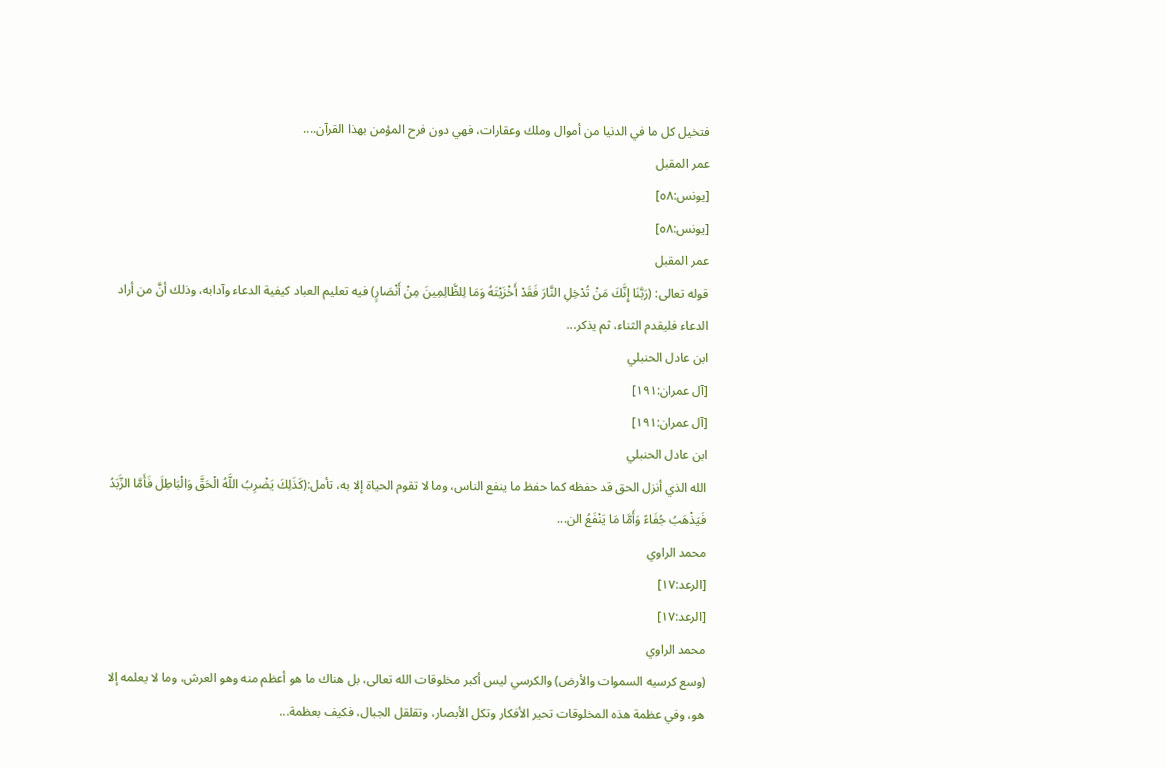فتخيل كل ما في الدنيا من أموال وملك وعقارات، فهي دون فرح المؤمن بهذا القرآن....
عمر المقبل
[يونس:٥٨]
[يونس:٥٨]
عمر المقبل
قوله تعالى: (رَبَّنَا إِنَّكَ مَنْ تُدْخِلِ النَّارَ فَقَدْ أَخْزَيْتَهُ وَمَا لِلظَّالِمِينَ مِنْ أَنْصَارٍ) فيه تعليم العباد كيفية الدعاء وآدابه، وذلك أنَّ من أراد الدعاء فليقدم الثناء، ثم يذكر...
ابن عادل الحنبلي
[آل عمران:١٩١]
[آل عمران:١٩١]
ابن عادل الحنبلي
الله الذي أنزل الحق قد حفظه كما حفظ ما ينفع الناس، وما لا تقوم الحياة إلا به، تأمل:(كَذَلِكَ يَضْرِبُ اللَّهُ الْحَقَّ وَالْبَاطِلَ فَأَمَّا الزَّبَدُ فَيَذْهَبُ جُفَاءً وَأَمَّا مَا يَنْفَعُ الن...
محمد الراوي
[الرعد:١٧]
[الرعد:١٧]
محمد الراوي
(وسع كرسيه السموات والأرض) والكرسي ليس أكبر مخلوقات الله تعالى، بل هناك ما هو أعظم منه وهو العرش، وما لا يعلمه إلا هو، وفي عظمة هذه المخلوقات تحير الأفكار وتكل الأبصار، وتقلقل الجبال، فكيف بعظمة...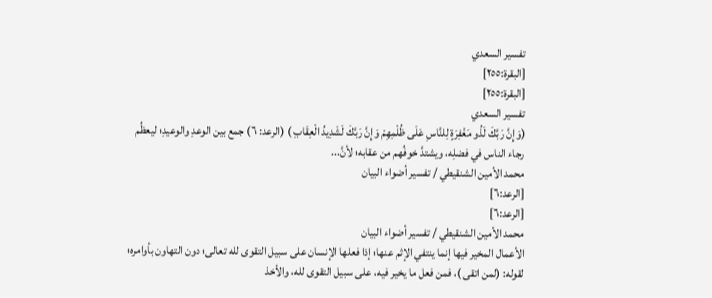تفسير السعدي
[البقرة:٢٥٥]
[البقرة:٢٥٥]
تفسير السعدي
(وَإِنَّ رَبَّكَ لَذُو مَغْفِرَةٍ لِلنَّاسِ عَلَى ظُلْمِهِمْ وَإِنَّ رَبَّكَ لَشَدِيدُ الْعِقَابِ ) (الرعد: ٦) جمع بين الوعدِ والوعيدِ؛ ليعظُم رجاء الناس في فضلِه، ويشتدَّ خوفُهم من عقابه؛ لأنَّ...
محمد الأمين الشنقيطي / تفسير أضواء البيان
[الرعد:٦]
[الرعد:٦]
محمد الأمين الشنقيطي / تفسير أضواء البيان
الأعمال المخير فيها إنما ينتفي الإثم عنها؛ إذا فعلها الإنسان على سبيل التقوى لله تعالى؛ دون التهاون بأوامره؛ لقوله: (لمن اتقى )، فمن فعل ما يخير فيه، على سبيل التقوى لله، والأخذ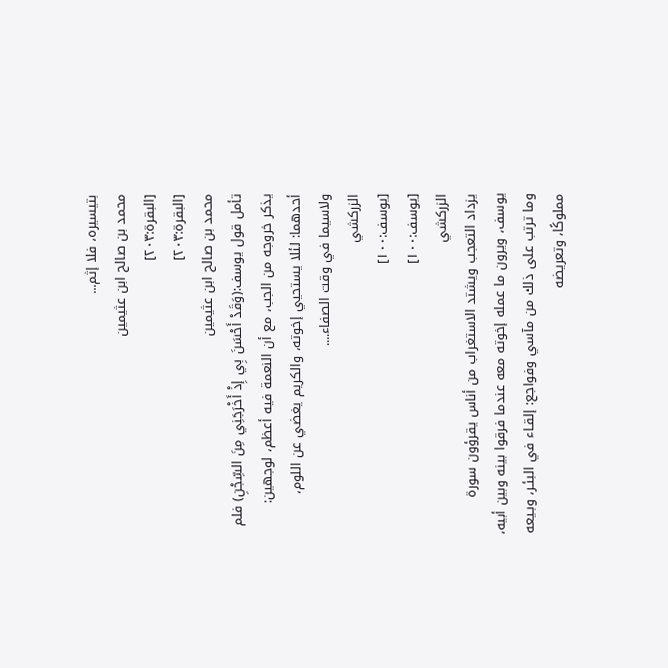بتيسيره، فلا إثم...
محمد بن صالح ابن عثيمين
[البقرة:٢٠٣]
[البقرة:٢٠٣]
محمد بن صالح ابن عثيمين
تأمل قول يوسف:(وَقَدْ أَحْسَنَ بِي إِذْ أَخْرَجَنِي مِنَ السِّجْنِ) فلم يذكر خروجه من الجب، مع أن النعمة فيه أعظم، لوجهين: أحدهما: لئلا يستحيي إخوته، والكريم يغضي عن اللوم، ولاسيما في وقت الصفاء....
الزركشي
[يوسف:١٠٠]
[يوسف:١٠٠]
الزركشي
يزداد التعجب ويشتد الاستغراب من أناس يقرؤون سورة يوسف، ويرون ما عمله إخوته معه عندما فرقوا بينه وبين أبيه، وما ترتب على ذلك من مآسي وفواجع: إلقـاء في البئـر، وبـيعه مملوكًا، وتعريضه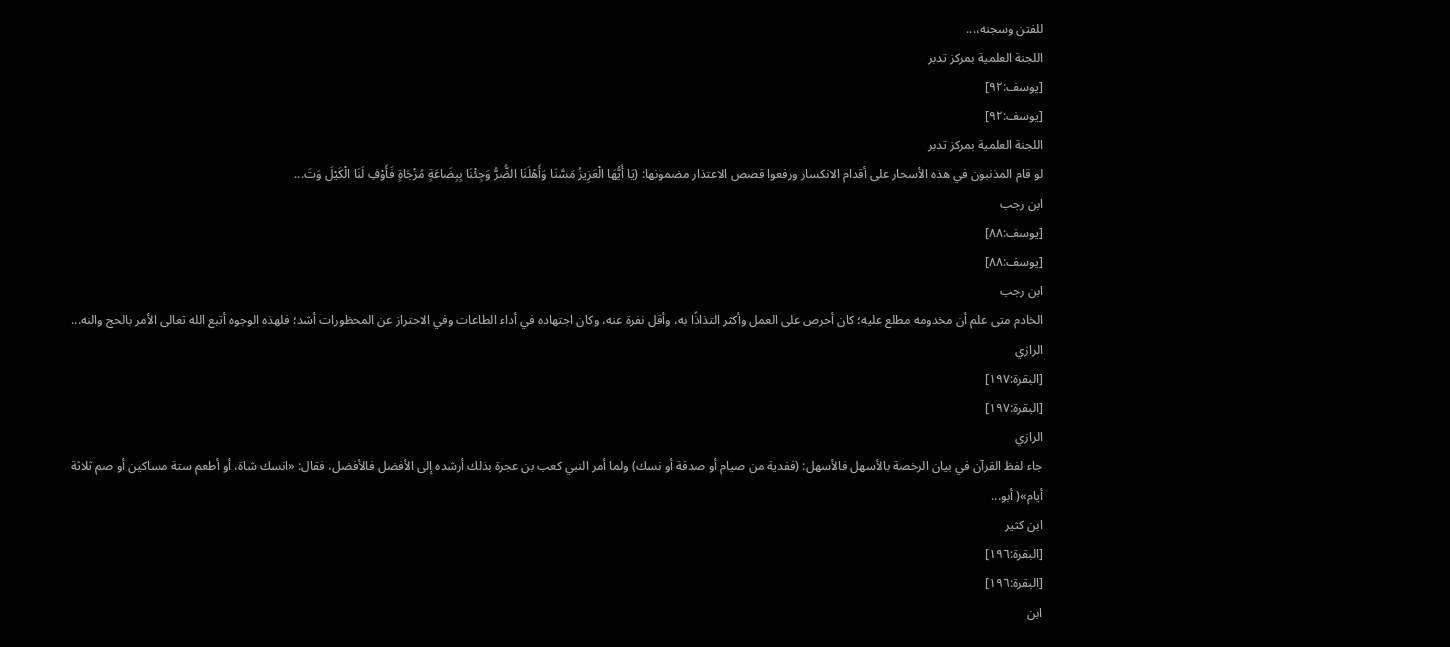للفتن وسجنه،...
اللجنة العلمية بمركز تدبر
[يوسف:٩٢]
[يوسف:٩٢]
اللجنة العلمية بمركز تدبر
لو قام المذنبون في هذه الأسحار على أقدام الانكسار ورفعوا قصص الاعتذار مضمونها: (يَا أَيُّهَا الْعَزِيزُ مَسَّنَا وَأَهْلَنَا الضُّرُّ وَجِئْنَا بِبِضَاعَةٍ مُزْجَاةٍ فَأَوْفِ لَنَا الْكَيْلَ وَتَ...
ابن رجب
[يوسف:٨٨]
[يوسف:٨٨]
ابن رجب
الخادم متى علم أن مخدومه مطلع عليه؛ كان أحرص على العمل وأكثر التذاذًا به، وأقل نفرة عنه، وكان اجتهاده في أداء الطاعات وفي الاحتراز عن المحظورات أشد؛ فلهذه الوجوه أتبع الله تعالى الأمر بالحج والنه...
الرازي
[البقرة:١٩٧]
[البقرة:١٩٧]
الرازي
جاء لفظ القرآن في بيان الرخصة بالأسهل فالأسهل: (ففدية من صيام أو صدقة أو نسك) ولما أمر النبي كعب بن عجرة بذلك أرشده إلى الأفضل فالأفضل، فقال: «انسك شاة، أو أطعم ستة مساكين أو صم ثلاثة أيام»( أبو...
ابن كثير
[البقرة:١٩٦]
[البقرة:١٩٦]
ابن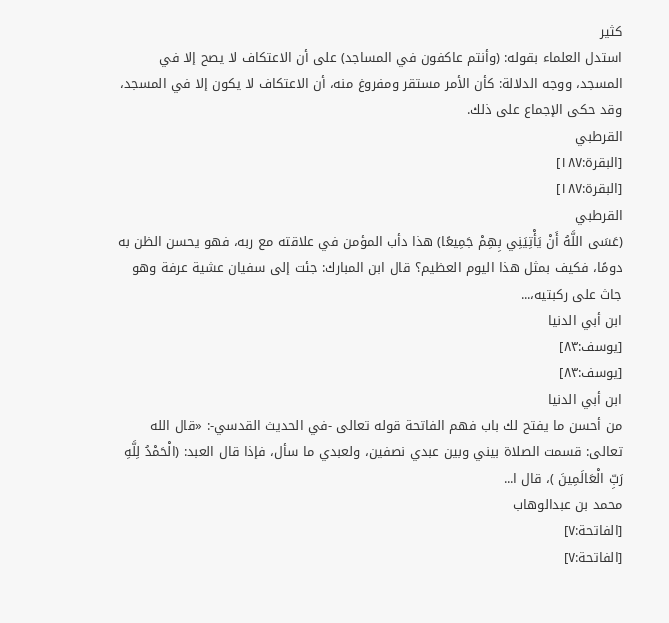كثير
استدل العلماء بقوله: (وأنتم عاكفون في المساجد) على أن الاعتكاف لا يصح إلا في المسجد، ووجه الدلالة: كأن الأمر مستقر ومفروغ منه، أن الاعتكاف لا يكون إلا في المسجد، وقد حكى الإجماع على ذلك.
القرطبي
[البقرة:١٨٧]
[البقرة:١٨٧]
القرطبي
(عَسَى اللَّهُ أَنْ يَأْتِيَنِي بِهِمْ جَمِيعًا) هذا دأب المؤمن في علاقته مع ربه، فهو يحسن الظن به دومًا، فكيف بمثل هذا اليوم العظيم؟ قال ابن المبارك: جئت إلى سفيان عشية عرفة وهو جاث على ركبتيه،...
ابن أبي الدنيا
[يوسف:٨٣]
[يوسف:٨٣]
ابن أبي الدنيا
من أحسن ما يفتح لك باب فهم الفاتحة قوله تعالى -في الحديث القدسي-: «قال الله تعالى: قسمت الصلاة بيني وبين عبدي نصفين، ولعبدي ما سأل، فإذا قال العبد: (الْحَمْدُ لِلَّهِ رَبِّ الْعَالَمِينَ )، قال ا...
محمد بن عبدالوهاب
[الفاتحة:٧]
[الفاتحة:٧]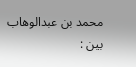محمد بن عبدالوهاب
بين :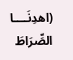(اهدِنَــــا الصِّرَاطَ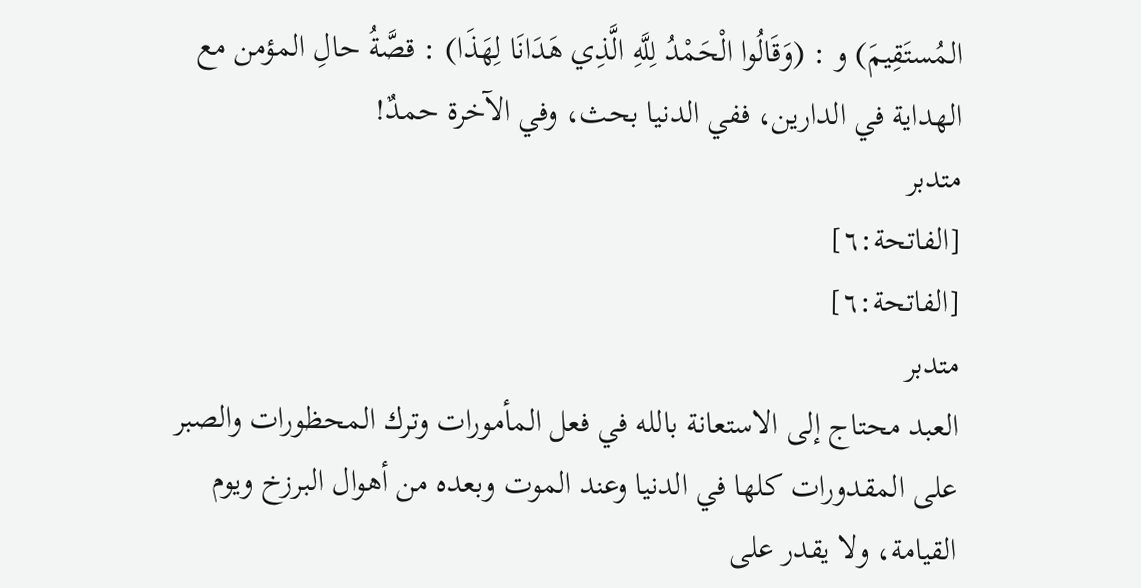المُستَقِيمَ) و : (وَقَالُوا الْحَمْدُ لِلَّهِ الَّذِي هَدَانَا لِهَذَا) : قصَّةُ حالِ المؤمن مع الهداية في الدارين، ففي الدنيا بحث، وفي الآخرة حمدٌ!
متدبر
[الفاتحة:٦]
[الفاتحة:٦]
متدبر
العبد محتاج إلى الاستعانة بالله في فعل المأمورات وترك المحظورات والصبر على المقدورات كلها في الدنيا وعند الموت وبعده من أهوال البرزخ ويوم القيامة، ولا يقدر على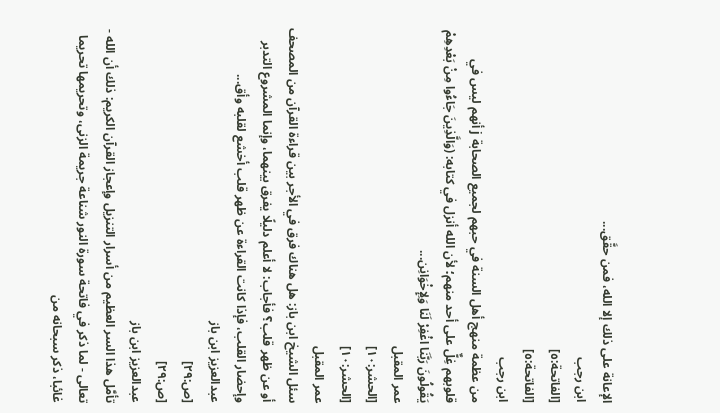الإعانة على ذلك إلا الله، فمن حقَّق...
ابن رجب
[الفاتحة:٥]
[الفاتحة:٥]
ابن رجب
من عظمة منهج أهل السنة في حبهم لجميع الصحابة j أنهم ليس في قلوبهم غِلٌّ على أحد منهم؛ لأن الله أنزل في كتابه: (وَالَّذِينَ جَاءُوا مِنْ بَعْدِهِمْ يَقُولُونَ رَبَّنَا اغْفِرْ لَنَا وَلِإِخْوَانِن...
عمر المقبل
[الحشر:١٠]
[الحشر:١٠]
عمر المقبل
سئل الشيخ ابن باز: هل هناك فرق في الأجر بين قراءة القرآن من المصحف أو عن ظهر قلب؟ فأجاب: لا أعلم دليلًا يفرق بينهما، وإنما المشروع التدبر وإحضار القلب، فإذا كانت القراءة عن ظهر قلب أخشع لقلبه وأق...
عبدالعزيز ابن باز
[ص:٢٩]
[ص:٢٩]
عبدالعزيز ابن باز
تأمَّل هذا السر العظيم من أسرار التنزيل وإعجاز القرآن الكريم: ذلك أن الله - تعالى - لما ذكر في فاتحة سورة النور شناعة جريمة الزنى، وتحريمها تحريما غائبا، ذكر سبحانه من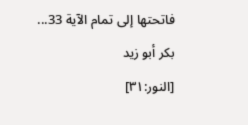فاتحتها إلى تمام الآية 33...
بكر أبو زيد
[النور:٣١]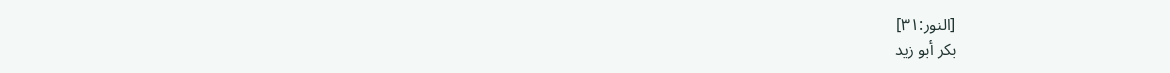[النور:٣١]
بكر أبو زيد